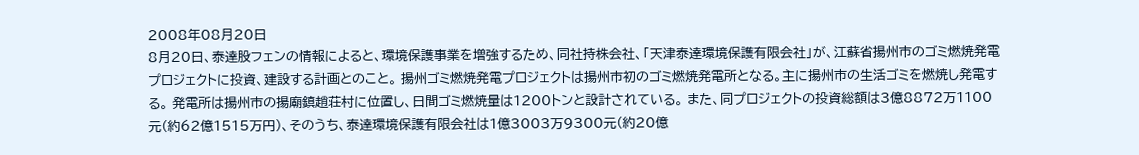2008年08月20日
8月20日、泰達股フェンの情報によると、環境保護事業を増強するため、同社持株会社、「天津泰達環境保護有限会社」が、江蘇省揚州市のゴミ燃焼発電プロジェクトに投資、建設する計画とのこと。 揚州ゴミ燃焼発電プロジェクトは揚州市初のゴミ燃焼発電所となる。主に揚州市の生活ゴミを燃焼し発電する。 発電所は揚州市の揚廟鎮趙荘村に位置し、日間ゴミ燃焼量は1200トンと設計されている。 また、同プロジェクトの投資総額は3億8872万1100元(約62億1515万円)、そのうち、泰達環境保護有限会社は1億3003万9300元(約20億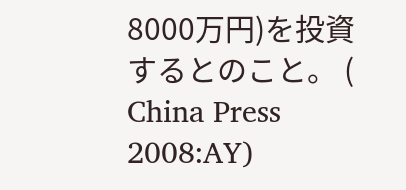8000万円)を投資するとのこと。 ( China Press 2008:AY)